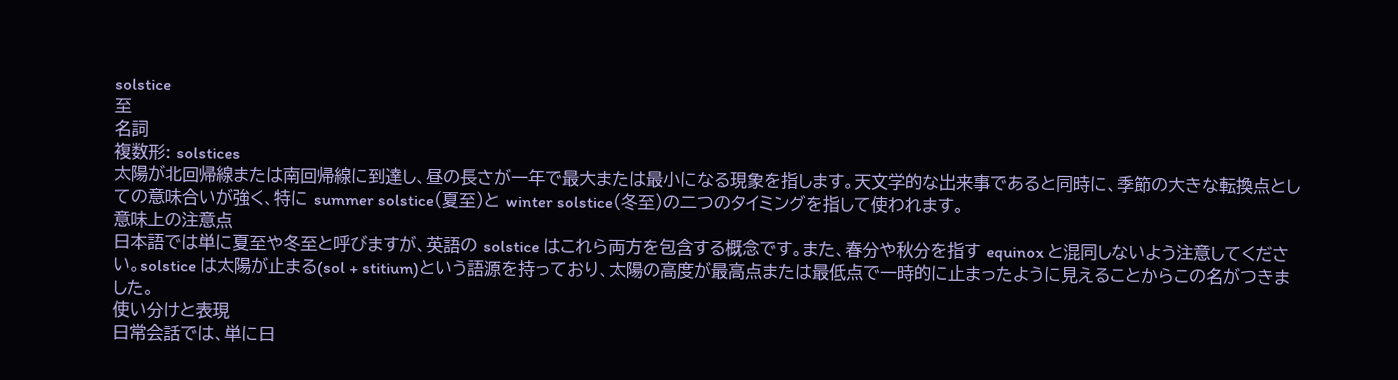solstice
至
名詞
複数形: solstices
太陽が北回帰線または南回帰線に到達し、昼の長さが一年で最大または最小になる現象を指します。天文学的な出来事であると同時に、季節の大きな転換点としての意味合いが強く、特に summer solstice(夏至)と winter solstice(冬至)の二つのタイミングを指して使われます。
意味上の注意点
日本語では単に夏至や冬至と呼びますが、英語の solstice はこれら両方を包含する概念です。また、春分や秋分を指す equinox と混同しないよう注意してください。solstice は太陽が止まる(sol + stitium)という語源を持っており、太陽の高度が最高点または最低点で一時的に止まったように見えることからこの名がつきました。
使い分けと表現
日常会話では、単に日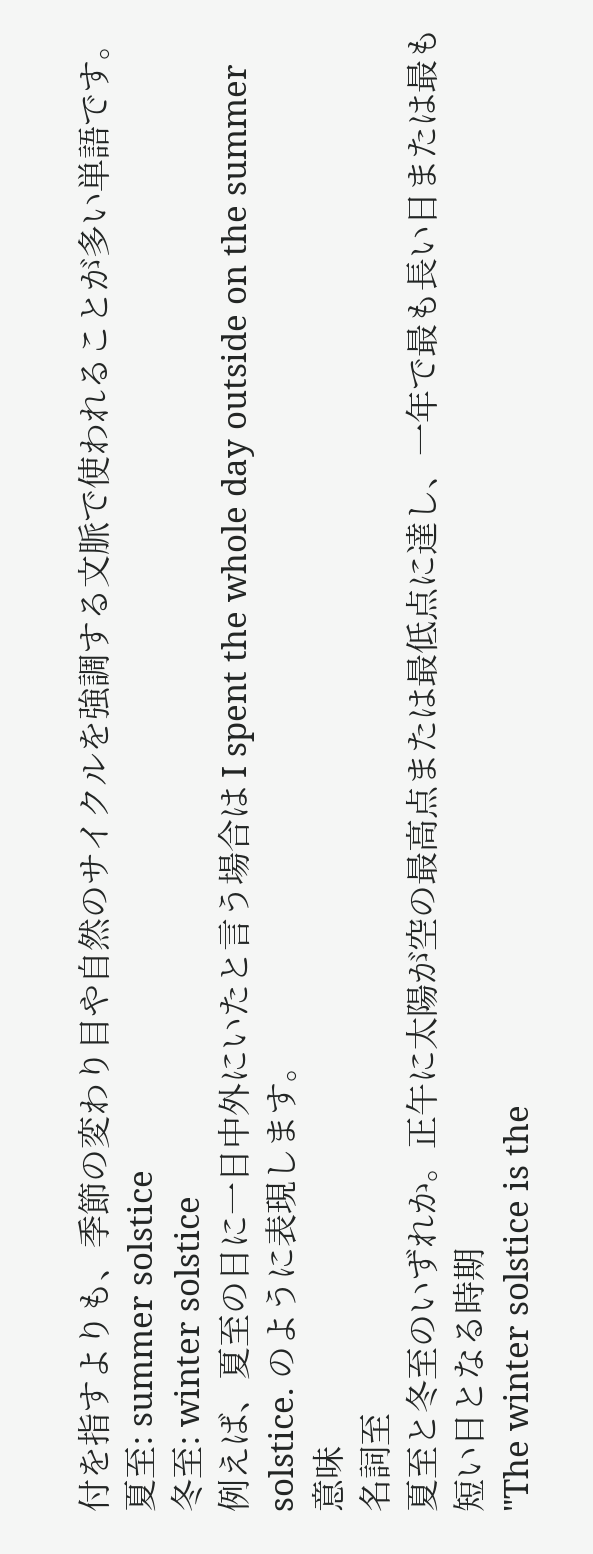付を指すよりも、季節の変わり目や自然のサイクルを強調する文脈で使われることが多い単語です。
夏至: summer solstice
冬至: winter solstice
例えば、夏至の日に一日中外にいたと言う場合は I spent the whole day outside on the summer solstice. のように表現します。
意味
名詞至
夏至と冬至のいずれか。正午に太陽が空の最高点または最低点に達し、一年で最も長い日または最も短い日となる時期
"The winter solstice is the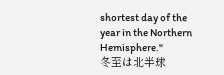shortest day of the year in the Northern Hemisphere."
冬至は北半球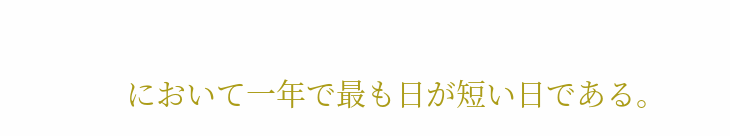において一年で最も日が短い日である。